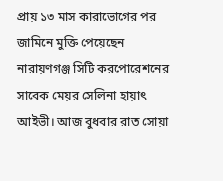প্রায় ১৩ মাস কারাভোগের পর জামিনে মুক্তি পেয়েছেন নারায়ণগঞ্জ সিটি করপোরেশনের সাবেক মেয়র সেলিনা হায়াৎ আইভী। আজ বুধবার রাত সোয়া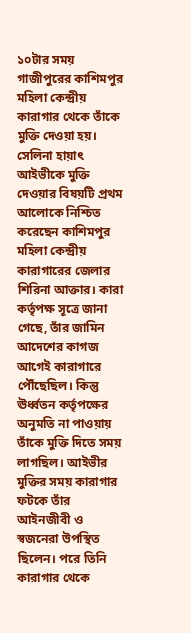১০টার সময় গাজীপুরের কাশিমপুর মহিলা কেন্দ্রীয় কারাগার থেকে তাঁকে মুক্তি দেওয়া হয়।
সেলিনা হায়াৎ আইভীকে মুক্তি দেওয়ার বিষয়টি প্রথম আলোকে নিশ্চিত করেছেন কাশিমপুর মহিলা কেন্দ্রীয় কারাগারের জেলার শিরিনা আক্তার। কারা কর্তৃপক্ষ সূত্রে জানা গেছে, তাঁর জামিন আদেশের কাগজ আগেই কারাগারে পৌঁছেছিল। কিন্তু ঊর্ধ্বতন কর্তৃপক্ষের অনুমতি না পাওয়ায় তাঁকে মুক্তি দিতে সময় লাগছিল। আইভীর মুক্তির সময় কারাগার ফটকে তাঁর আইনজীবী ও স্বজনেরা উপস্থিত ছিলেন। পরে তিনি কারাগার থেকে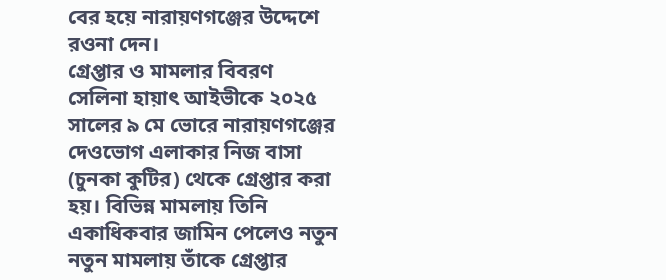বের হয়ে নারায়ণগঞ্জের উদ্দেশে রওনা দেন।
গ্রেপ্তার ও মামলার বিবরণ
সেলিনা হায়াৎ আইভীকে ২০২৫ সালের ৯ মে ভোরে নারায়ণগঞ্জের দেওভোগ এলাকার নিজ বাসা (চুনকা কুটির) থেকে গ্রেপ্তার করা হয়। বিভিন্ন মামলায় তিনি একাধিকবার জামিন পেলেও নতুন নতুন মামলায় তাঁকে গ্রেপ্তার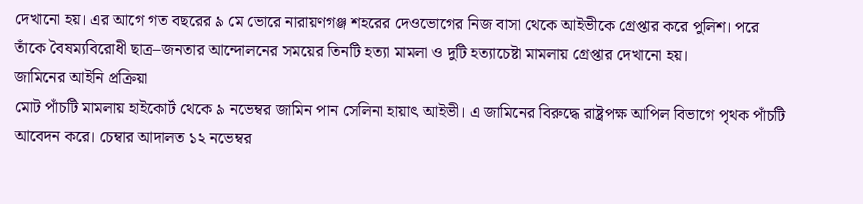দেখানো হয়। এর আগে গত বছরের ৯ মে ভোরে নারায়ণগঞ্জ শহরের দেওভোগের নিজ বাসা থেকে আইভীকে গ্রেপ্তার করে পুলিশ। পরে তাঁকে বৈষম্যবিরোধী ছাত্র–জনতার আন্দোলনের সময়ের তিনটি হত্যা মামলা ও দুটি হত্যাচেষ্টা মামলায় গ্রেপ্তার দেখানো হয়।
জামিনের আইনি প্রক্রিয়া
মোট পাঁচটি মামলায় হাইকোর্ট থেকে ৯ নভেম্বর জামিন পান সেলিনা হায়াৎ আইভী। এ জামিনের বিরুদ্ধে রাষ্ট্রপক্ষ আপিল বিভাগে পৃথক পাঁচটি আবেদন করে। চেম্বার আদালত ১২ নভেম্বর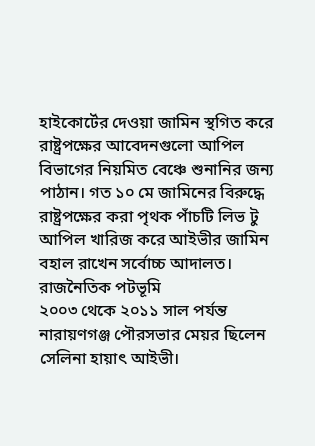হাইকোর্টের দেওয়া জামিন স্থগিত করে রাষ্ট্রপক্ষের আবেদনগুলো আপিল বিভাগের নিয়মিত বেঞ্চে শুনানির জন্য পাঠান। গত ১০ মে জামিনের বিরুদ্ধে রাষ্ট্রপক্ষের করা পৃথক পাঁচটি লিভ টু আপিল খারিজ করে আইভীর জামিন বহাল রাখেন সর্বোচ্চ আদালত।
রাজনৈতিক পটভূমি
২০০৩ থেকে ২০১১ সাল পর্যন্ত নারায়ণগঞ্জ পৌরসভার মেয়র ছিলেন সেলিনা হায়াৎ আইভী।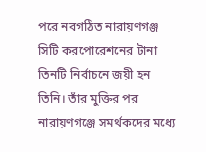পরে নবগঠিত নারায়ণগঞ্জ সিটি করপোরেশনের টানা তিনটি নির্বাচনে জয়ী হন তিনি। তাঁর মুক্তির পর নারায়ণগঞ্জে সমর্থকদের মধ্যে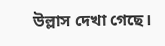উল্লাস দেখা গেছে।